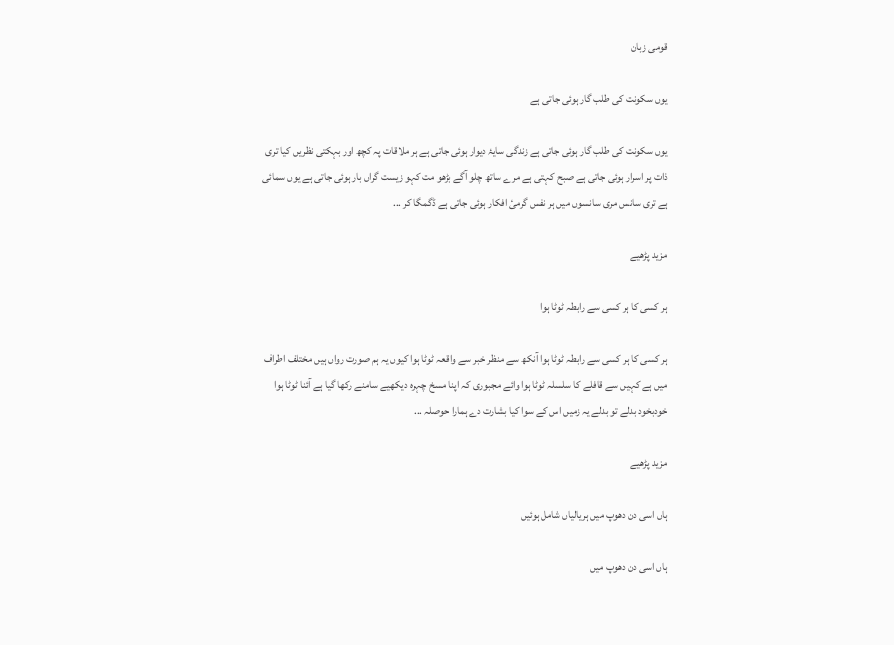قومی زبان

یوں سکونت کی طلب گار ہوئی جاتی ہے

یوں سکونت کی طلب گار ہوئی جاتی ہے زندگی سایۂ دیوار ہوئی جاتی ہے ہر ملاقات پہ کچھ اور بہکتی نظریں کیا تری ذات پر اسرار ہوئی جاتی ہے صبح کہتی ہے مرے ساتھ چلو آگے بڑھو مت کہو زیست گراں بار ہوئی جاتی ہے یوں سمائی ہے تری سانس مری سانسوں میں ہر نفس گرمیٔ افکار ہوئی جاتی ہے ڈگمگا کر ...

مزید پڑھیے

ہر کسی کا ہر کسی سے رابطہ ٹوٹا ہوا

ہر کسی کا ہر کسی سے رابطہ ٹوٹا ہوا آنکھ سے منظر خبر سے واقعہ ٹوٹا ہوا کیوں یہ ہم صورت رواں ہیں مختلف اطراف میں ہے کہیں سے قافلے کا سلسلہ ٹوٹا ہوا وائے مجبوری کہ اپنا مسخ چہرہ دیکھیے سامنے رکھا گیا ہے آئنا ٹوٹا ہوا خودبخود بدلے تو بدلے یہ زمیں اس کے سوا کیا بشارت دے ہمارا حوصلہ ...

مزید پڑھیے

ہاں اسی دن دھوپ میں ہریالیاں شامل ہوئیں

ہاں اسی دن دھوپ میں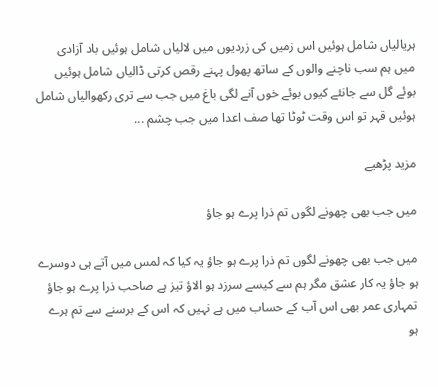ہریالیاں شامل ہوئیں اس زمیں کی زردیوں میں لالیاں شامل ہوئیں باد آزادی میں ہم سب ناچنے والوں کے ساتھ پھول پہنے رقص کرتی ڈالیاں شامل ہوئیں بوئے گل سے جانئے کیوں بوئے خوں آنے لگی باغ میں جب سے تری رکھوالیاں شامل ہوئیں قہر تو اس وقت ٹوٹا تھا صف اعدا میں جب چشم ...

مزید پڑھیے

میں جب بھی چھونے لگوں تم ذرا پرے ہو جاؤ

میں جب بھی چھونے لگوں تم ذرا پرے ہو جاؤ یہ کیا کہ لمس میں آتے ہی دوسرے ہو جاؤ یہ کار عشق مگر ہم سے کیسے سرزد ہو الاؤ تیز ہے صاحب ذرا پرے ہو جاؤ تمہاری عمر بھی اس آب کے حساب میں ہے نہیں کہ اس کے برسنے سے تم ہرے ہو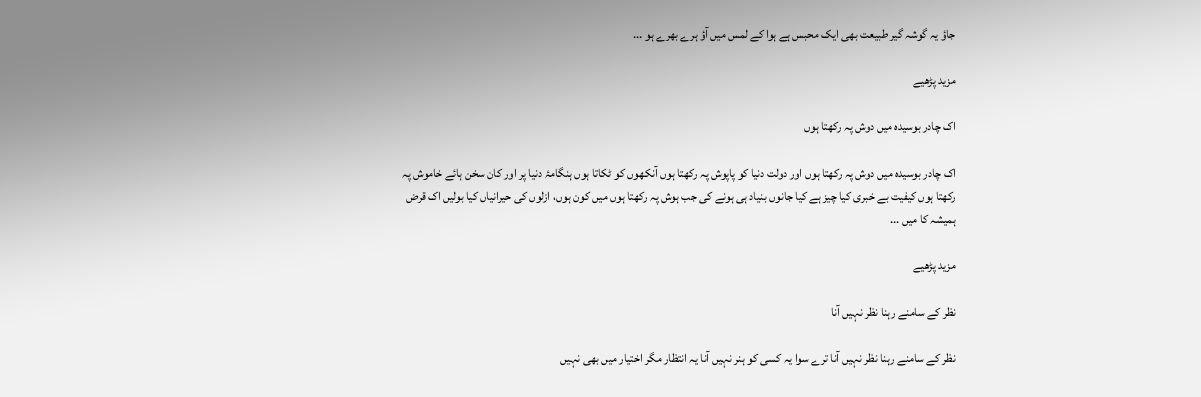جاؤ یہ گوشہ گیر طبیعت بھی ایک محبس ہے ہوا کے لمس میں آؤ ہرے بھرے ہو ...

مزید پڑھیے

اک چادر بوسیدہ میں دوش پہ رکھتا ہوں

اک چادر بوسیدہ میں دوش پہ رکھتا ہوں اور دولت دنیا کو پاپوش پہ رکھتا ہوں آنکھوں کو ٹکاتا ہوں ہنگامۂ دنیا پر اور کان سخن ہائے خاموش پہ رکھتا ہوں کیفیت بے خبری کیا چیز ہے کیا جانوں بنیاد ہی ہونے کی جب ہوش پہ رکھتا ہوں میں کون ہوں، ازلوں کی حیرانیاں کیا بولیں اک قرض ہمیشہ کا میں ...

مزید پڑھیے

نظر کے سامنے رہنا نظر نہیں آنا

نظر کے سامنے رہنا نظر نہیں آنا ترے سوا یہ کسی کو ہنر نہیں آنا یہ انتظار مگر اختیار میں بھی نہیں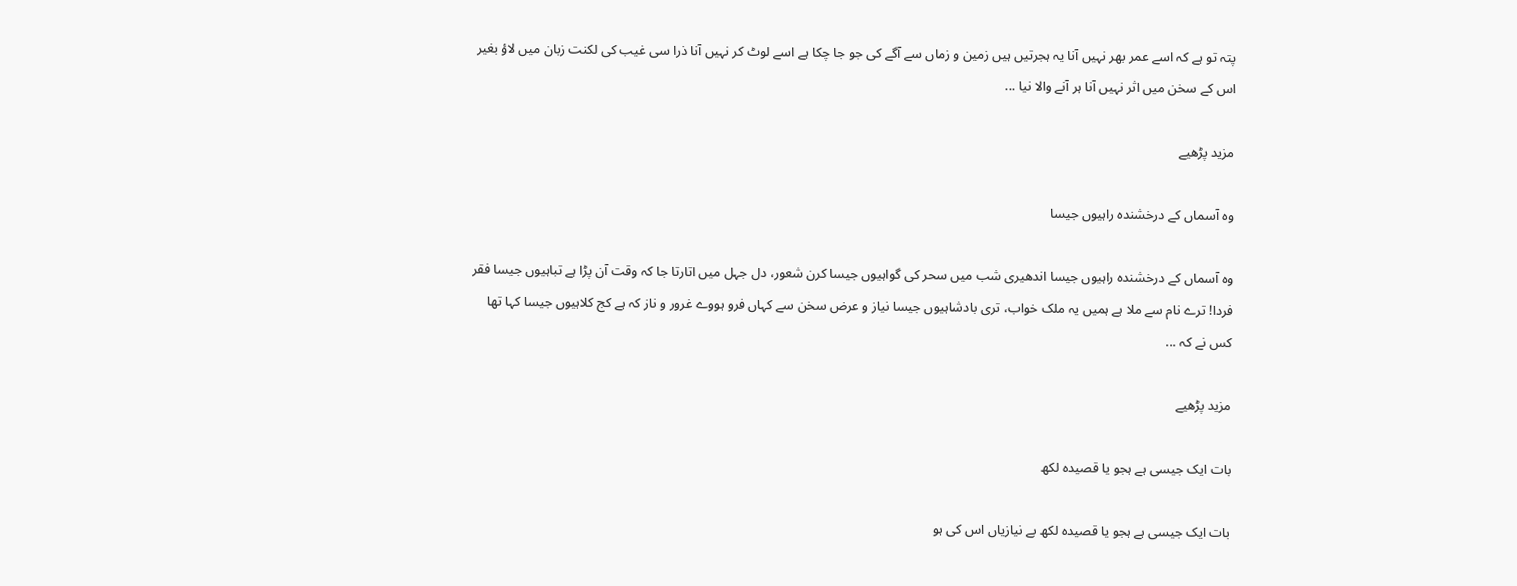پتہ تو ہے کہ اسے عمر بھر نہیں آنا یہ ہجرتیں ہیں زمین و زماں سے آگے کی جو جا چکا ہے اسے لوٹ کر نہیں آنا ذرا سی غیب کی لکنت زبان میں لاؤ بغیر اس کے سخن میں اثر نہیں آنا ہر آنے والا نیا ...

مزید پڑھیے

وہ آسماں کے درخشندہ راہیوں جیسا

وہ آسماں کے درخشندہ راہیوں جیسا اندھیری شب میں سحر کی گواہیوں جیسا کرن شعور، دل جہل میں اتارتا جا کہ وقت آن پڑا ہے تباہیوں جیسا فقر فردا! ترے نام سے ملا ہے ہمیں یہ ملک خواب، تری بادشاہیوں جیسا نیاز و عرض سخن سے کہاں فرو ہووے غرور و ناز کہ ہے کج کلاہیوں جیسا کہا تھا کس نے کہ ...

مزید پڑھیے

بات ایک جیسی ہے ہجو یا قصیدہ لکھ

بات ایک جیسی ہے ہجو یا قصیدہ لکھ بے نیازیاں اس کی ہو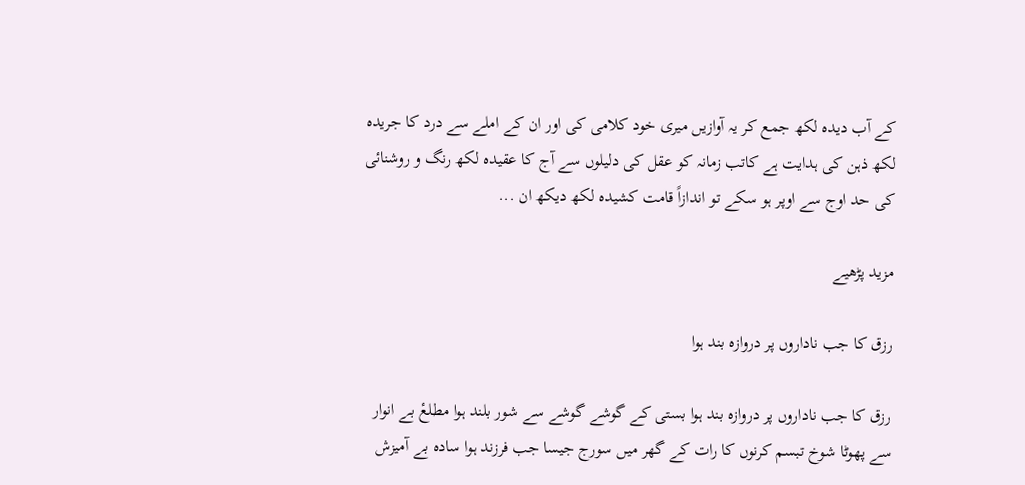کے آب دیدہ لکھ جمع کر یہ آوازیں میری خود کلامی کی اور ان کے املے سے درد کا جریدہ لکھ ذہن کی ہدایت ہے کاتب زمانہ کو عقل کی دلیلوں سے آج کا عقیدہ لکھ رنگ و روشنائی کی حد اوج سے اوپر ہو سکے تو اندازاً قامت کشیدہ لکھ دیکھ ان ...

مزید پڑھیے

رزق کا جب ناداروں پر دروازہ بند ہوا

رزق کا جب ناداروں پر دروازہ بند ہوا بستی کے گوشے گوشے سے شور بلند ہوا مطلعٔ بے انوار سے پھوٹا شوخ تبسم کرنوں کا رات کے گھر میں سورج جیسا جب فرزند ہوا سادہ بے آمیزش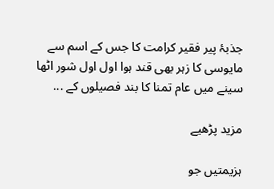جذبۂ پیر فقیر کرامت کا جس کے اسم سے مایوسی کا زہر بھی قند ہوا اول اول شور اٹھا سینے میں عام تمنا کا بند فصیلوں کے ...

مزید پڑھیے

ہزیمتیں جو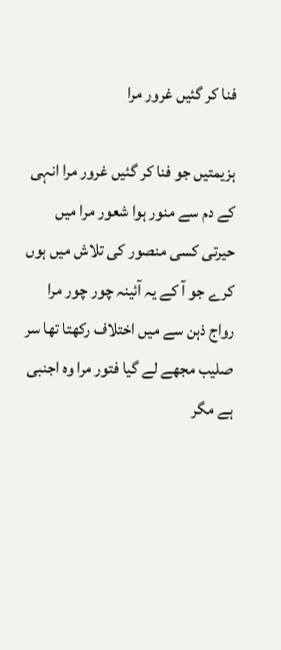فنا کر گئیں غرور مرا

ہزیمتیں جو فنا کر گئیں غرور مرا انہی کے دم سے منور ہوا شعور مرا میں حیرتی کسی منصور کی تلاش میں ہوں کرے جو آ کے یہ آئینہ چور چور مرا رواج ذہن سے میں اختلاف رکھتا تھا سر صلیب مجھے لے گیا فتور مرا وہ اجنبی ہے مگر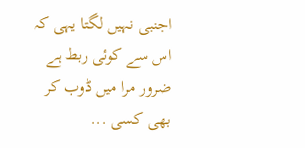اجنبی نہیں لگتا یہی کہ اس سے کوئی ربط ہے ضرور مرا میں ڈوب کر بھی کسی ...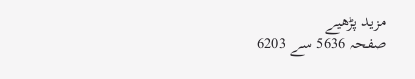مزید پڑھیے
صفحہ 5636 سے 6203